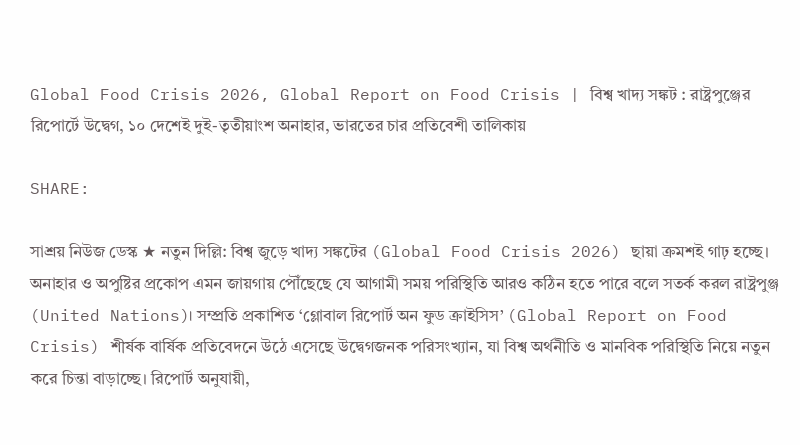Global Food Crisis 2026, Global Report on Food Crisis | বিশ্ব খাদ্য সঙ্কট : রাষ্ট্রপুঞ্জের রিপোর্টে উদ্বেগ, ১০ দেশেই দুই-তৃতীয়াংশ অনাহার, ভারতের চার প্রতিবেশী তালিকায়

SHARE:

সাশ্রয় নিউজ ডেস্ক ★ নতুন দিল্লি: বিশ্ব জুড়ে খাদ্য সঙ্কটের (Global Food Crisis 2026) ছায়া ক্রমশই গাঢ় হচ্ছে। অনাহার ও অপুষ্টির প্রকোপ এমন জায়গায় পৌঁছেছে যে আগামী সময় পরিস্থিতি আরও কঠিন হতে পারে বলে সতর্ক করল রাষ্ট্রপুঞ্জ (United Nations)। সম্প্রতি প্রকাশিত ‘গ্লোবাল রিপোর্ট অন ফুড ক্রাইসিস’ (Global Report on Food Crisis) শীর্ষক বার্ষিক প্রতিবেদনে উঠে এসেছে উদ্বেগজনক পরিসংখ্যান, যা বিশ্ব অর্থনীতি ও মানবিক পরিস্থিতি নিয়ে নতুন করে চিন্তা বাড়াচ্ছে। রিপোর্ট অনুযায়ী,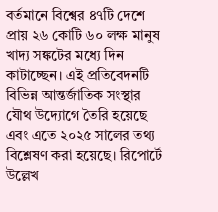বর্তমানে বিশ্বের ৪৭টি দেশে প্রায় ২৬ কোটি ৬০ লক্ষ মানুষ খাদ্য সঙ্কটের মধ্যে দিন কাটাচ্ছেন। এই প্রতিবেদনটি বিভিন্ন আন্তর্জাতিক সংস্থার যৌথ উদ্যোগে তৈরি হয়েছে এবং এতে ২০২৫ সালের তথ্য বিশ্লেষণ করা হয়েছে। রিপোর্টে উল্লেখ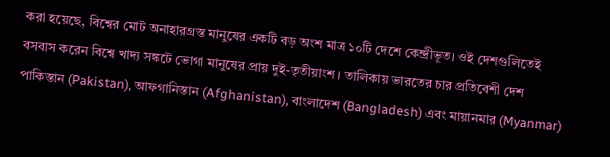করা হয়েছে, বিশ্বের মোট অনাহারগ্রস্ত মানুষের একটি বড় অংশ মাত্র ১০টি দেশে কেন্দ্রীভূত। ওই দেশগুলিতেই বসবাস করেন বিশ্বে খাদ্য সঙ্কটে ভোগা মানুষের প্রায় দুই-তৃতীয়াংশ। তালিকায় ভারতের চার প্রতিবেশী দেশ পাকিস্তান (Pakistan), আফগানিস্তান (Afghanistan), বাংলাদেশ (Bangladesh) এবং মায়ানমার (Myanmar)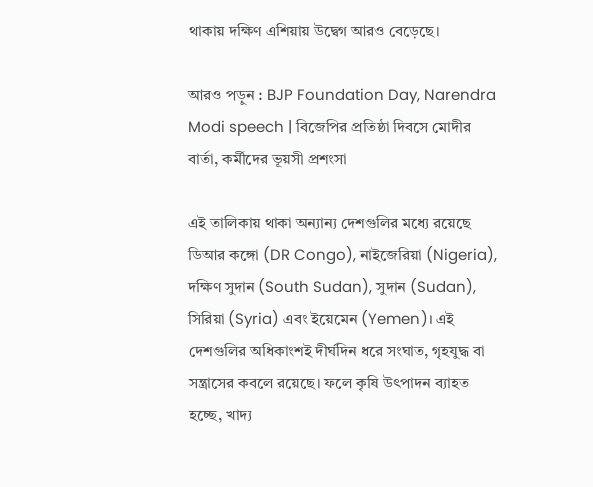থাকায় দক্ষিণ এশিয়ায় উদ্বেগ আরও বেড়েছে।

আরও পড়ুন : BJP Foundation Day, Narendra Modi speech | বিজেপির প্রতিষ্ঠা দিবসে মোদীর বার্তা, কর্মীদের ভূয়সী প্রশংসা

এই তালিকায় থাকা অন্যান্য দেশগুলির মধ্যে রয়েছে ডিআর কঙ্গো (DR Congo), নাইজেরিয়া (Nigeria), দক্ষিণ সুদান (South Sudan), সুদান (Sudan), সিরিয়া (Syria) এবং ইয়েমেন (Yemen)। এই দেশগুলির অধিকাংশই দীর্ঘদিন ধরে সংঘাত, গৃহযুদ্ধ বা সন্ত্রাসের কবলে রয়েছে। ফলে কৃষি উৎপাদন ব্যাহত হচ্ছে, খাদ্য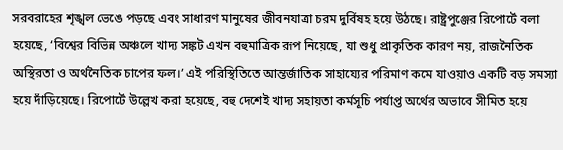সরবরাহের শৃঙ্খল ভেঙে পড়ছে এবং সাধারণ মানুষের জীবনযাত্রা চরম দুর্বিষহ হয়ে উঠছে। রাষ্ট্রপুঞ্জের রিপোর্টে বলা হয়েছে, ‘বিশ্বের বিভিন্ন অঞ্চলে খাদ্য সঙ্কট এখন বহুমাত্রিক রূপ নিয়েছে, যা শুধু প্রাকৃতিক কারণ নয়, রাজনৈতিক অস্থিরতা ও অর্থনৈতিক চাপের ফল।’ এই পরিস্থিতিতে আন্তর্জাতিক সাহায্যের পরিমাণ কমে যাওয়াও একটি বড় সমস্যা হয়ে দাঁড়িয়েছে। রিপোর্টে উল্লেখ করা হয়েছে, বহু দেশেই খাদ্য সহায়তা কর্মসূচি পর্যাপ্ত অর্থের অভাবে সীমিত হয়ে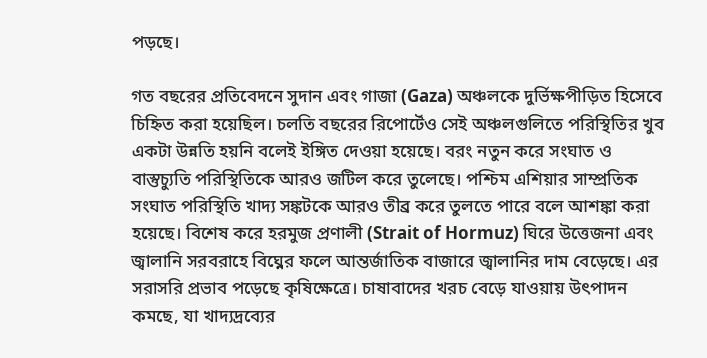পড়ছে।

গত বছরের প্রতিবেদনে সুদান এবং গাজা (Gaza) অঞ্চলকে দুর্ভিক্ষপীড়িত হিসেবে চিহ্নিত করা হয়েছিল। চলতি বছরের রিপোর্টেও সেই অঞ্চলগুলিতে পরিস্থিতির খুব একটা উন্নতি হয়নি বলেই ইঙ্গিত দেওয়া হয়েছে। বরং নতুন করে সংঘাত ও বাস্তুচ্যুতি পরিস্থিতিকে আরও জটিল করে তুলেছে। পশ্চিম এশিয়ার সাম্প্রতিক সংঘাত পরিস্থিতি খাদ্য সঙ্কটকে আরও তীব্র করে তুলতে পারে বলে আশঙ্কা করা হয়েছে। বিশেষ করে হরমুজ প্রণালী (Strait of Hormuz) ঘিরে উত্তেজনা এবং জ্বালানি সরবরাহে বিঘ্নের ফলে আন্তর্জাতিক বাজারে জ্বালানির দাম বেড়েছে। এর সরাসরি প্রভাব পড়েছে কৃষিক্ষেত্রে। চাষাবাদের খরচ বেড়ে যাওয়ায় উৎপাদন কমছে, যা খাদ্যদ্রব্যের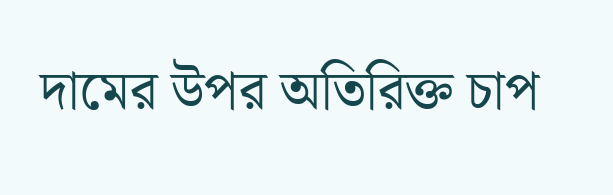দামের উপর অতিরিক্ত চাপ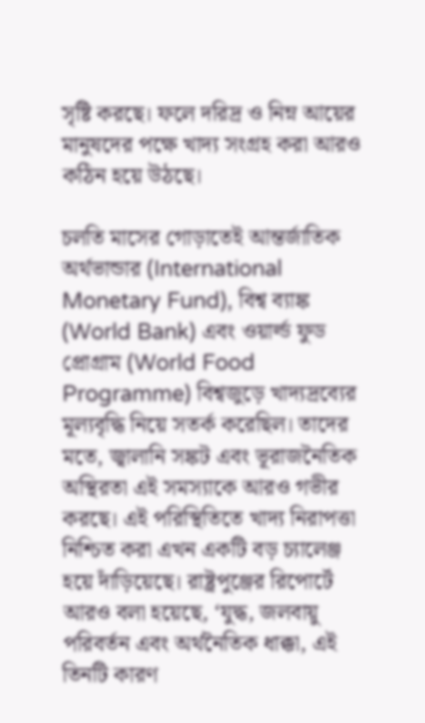সৃষ্টি করছে। ফলে দরিদ্র ও নিম্ন আয়ের মানুষদের পক্ষে খাদ্য সংগ্রহ করা আরও কঠিন হয়ে উঠছে।

চলতি মাসের গোড়াতেই আন্তর্জাতিক অর্থভান্ডার (International Monetary Fund), বিশ্ব ব্যাঙ্ক (World Bank) এবং ওয়ার্ল্ড ফুড প্রোগ্রাম (World Food Programme) বিশ্বজুড়ে খাদ্যদ্রব্যের মূল্যবৃদ্ধি নিয়ে সতর্ক করেছিল। তাদের মতে, জ্বালানি সঙ্কট এবং ভূরাজনৈতিক অস্থিরতা এই সমস্যাকে আরও গভীর করছে। এই পরিস্থিতিতে খাদ্য নিরাপত্তা নিশ্চিত করা এখন একটি বড় চ্যালেঞ্জ হয়ে দাঁড়িয়েছে। রাষ্ট্রপুঞ্জের রিপোর্টে আরও বলা হয়েছে, ‘যুদ্ধ, জলবায়ু পরিবর্তন এবং অর্থনৈতিক ধাক্কা, এই তিনটি কারণ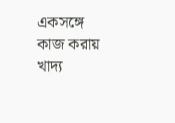একসঙ্গে কাজ করায় খাদ্য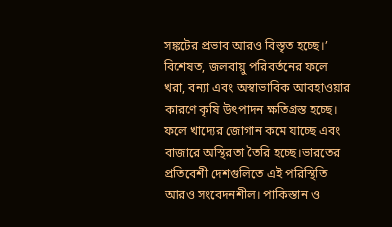সঙ্কটের প্রভাব আরও বিস্তৃত হচ্ছে।’ বিশেষত, জলবায়ু পরিবর্তনের ফলে খরা, বন্যা এবং অস্বাভাবিক আবহাওয়ার কারণে কৃষি উৎপাদন ক্ষতিগ্রস্ত হচ্ছে। ফলে খাদ্যের জোগান কমে যাচ্ছে এবং বাজারে অস্থিরতা তৈরি হচ্ছে।ভারতের প্রতিবেশী দেশগুলিতে এই পরিস্থিতি আরও সংবেদনশীল। পাকিস্তান ও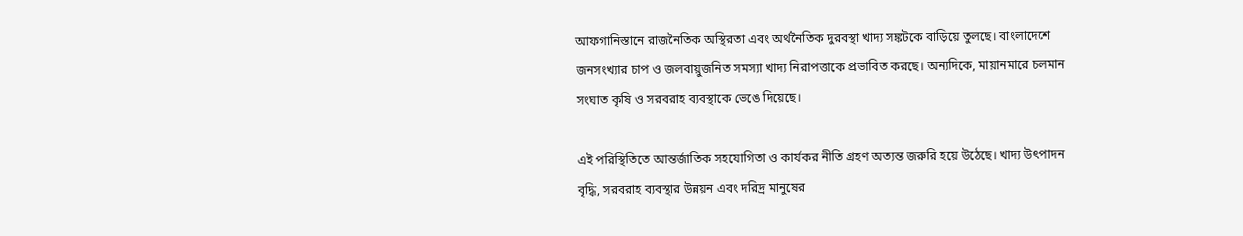আফগানিস্তানে রাজনৈতিক অস্থিরতা এবং অর্থনৈতিক দুরবস্থা খাদ্য সঙ্কটকে বাড়িয়ে তুলছে। বাংলাদেশে জনসংখ্যার চাপ ও জলবায়ুজনিত সমস্যা খাদ্য নিরাপত্তাকে প্রভাবিত করছে। অন্যদিকে, মায়ানমারে চলমান সংঘাত কৃষি ও সরবরাহ ব্যবস্থাকে ভেঙে দিয়েছে।

এই পরিস্থিতিতে আন্তর্জাতিক সহযোগিতা ও কার্যকর নীতি গ্রহণ অত্যন্ত জরুরি হয়ে উঠেছে। খাদ্য উৎপাদন বৃদ্ধি, সরবরাহ ব্যবস্থার উন্নয়ন এবং দরিদ্র মানুষের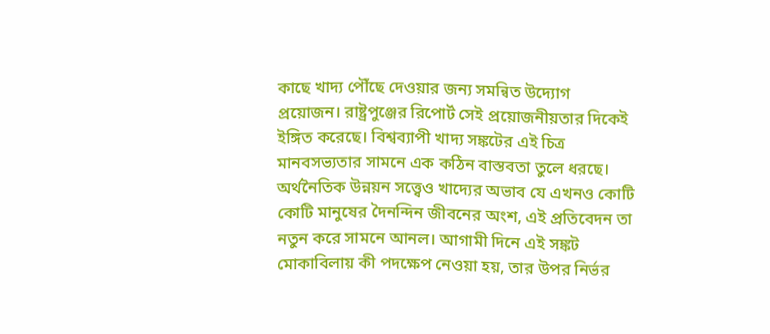কাছে খাদ্য পৌঁছে দেওয়ার জন্য সমন্বিত উদ্যোগ প্রয়োজন। রাষ্ট্রপুঞ্জের রিপোর্ট সেই প্রয়োজনীয়তার দিকেই ইঙ্গিত করেছে। বিশ্বব্যাপী খাদ্য সঙ্কটের এই চিত্র মানবসভ্যতার সামনে এক কঠিন বাস্তবতা তুলে ধরছে। অর্থনৈতিক উন্নয়ন সত্ত্বেও খাদ্যের অভাব যে এখনও কোটি কোটি মানুষের দৈনন্দিন জীবনের অংশ, এই প্রতিবেদন তা নতুন করে সামনে আনল। আগামী দিনে এই সঙ্কট মোকাবিলায় কী পদক্ষেপ নেওয়া হয়, তার উপর নির্ভর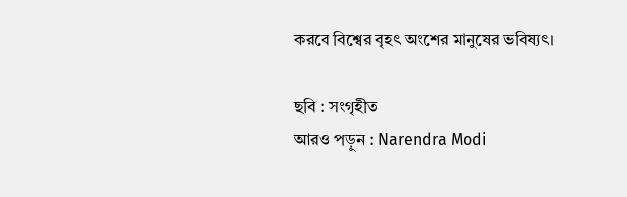করবে বিশ্বের বৃহৎ অংশের মানুষের ভবিষ্যৎ।

ছবি : সংগৃহীত
আরও পড়ুন : Narendra Modi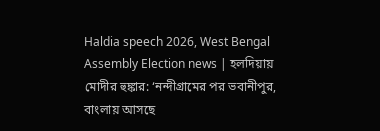Haldia speech 2026, West Bengal Assembly Election news | হলদিয়ায় মোদীর হুঙ্কার: ‘নন্দীগ্রামের পর ভবানীপুর, বাংলায় আসছে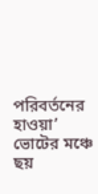পরিবর্তনের হাওয়া’ ভোটের মঞ্চে ছয়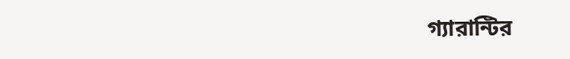গ্যারান্টির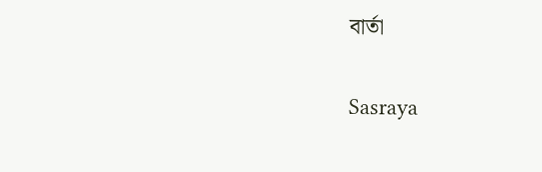বার্তা

Sasraya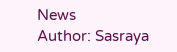News
Author: Sasraya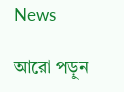News

আরো পড়ুন